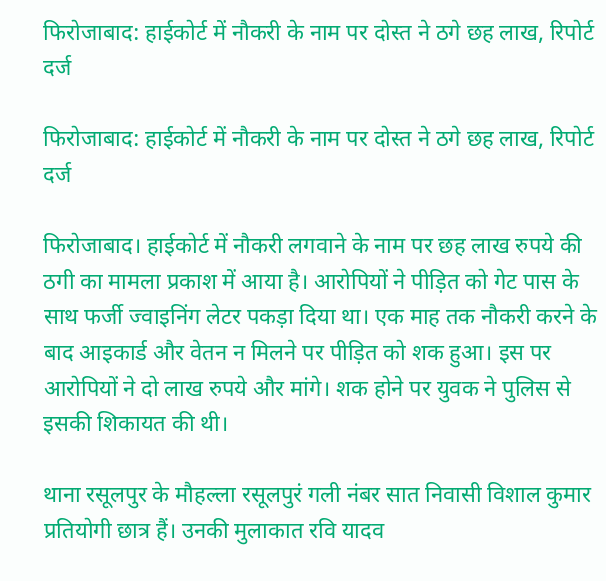फिरोजाबाद: हाईकोर्ट में नौकरी के नाम पर दोस्त ने ठगे छह लाख, रिपोर्ट दर्ज

फिरोजाबाद: हाईकोर्ट में नौकरी के नाम पर दोस्त ने ठगे छह लाख, रिपोर्ट दर्ज

फिरोजाबाद। हाईकोर्ट में नौकरी लगवाने के नाम पर छह लाख रुपये की ठगी का मामला प्रकाश में आया है। आरोपियों ने पीड़ित को गेट पास के साथ फर्जी ज्वाइनिंग लेटर पकड़ा दिया था। एक माह तक नौकरी करने के बाद आइकार्ड और वेतन न मिलने पर पीड़ित को शक हुआ। इस पर आरोपियों ने दो लाख रुपये और मांगे। शक होने पर युवक ने पुलिस से इसकी शिकायत की थी।

थाना रसूलपुर के मौहल्ला रसूलपुरं गली नंबर सात निवासी विशाल कुमार प्रतियोगी छात्र हैं। उनकी मुलाकात रवि यादव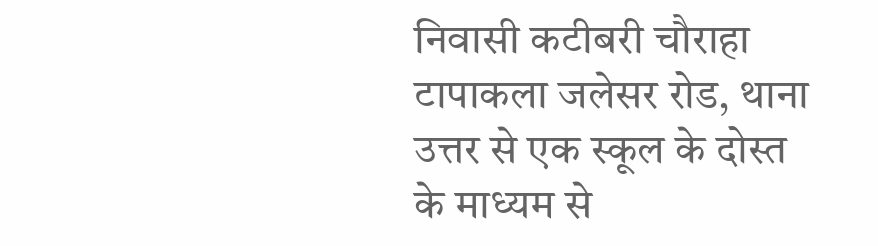निवासी कटीबरी चौराहा टापाकला जलेसर रोड, थाना उत्तर से एक स्कूल के दोस्त के माध्यम से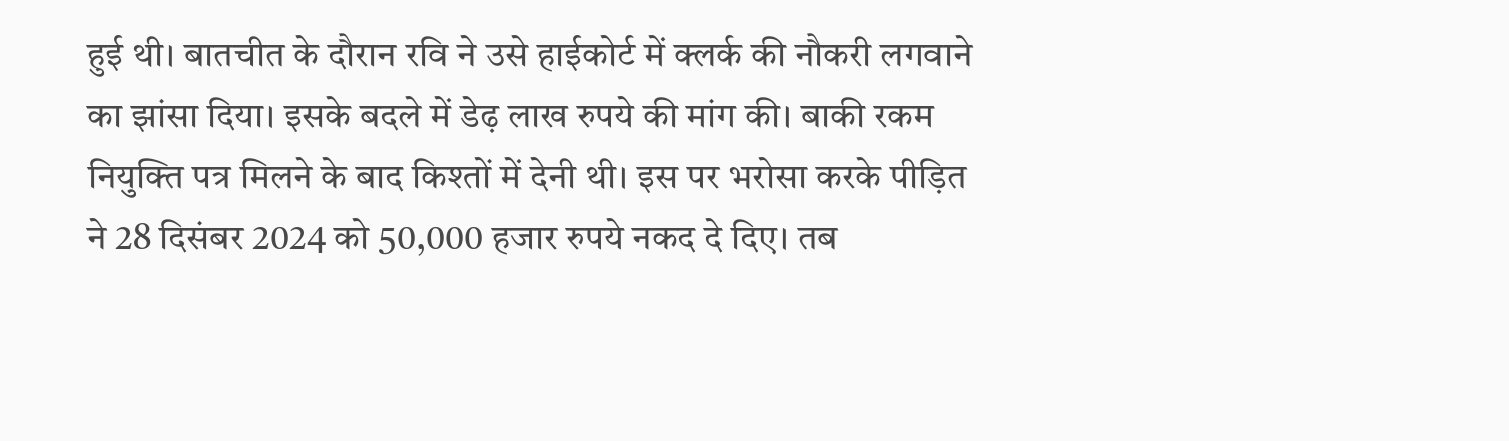हुई थी। बातचीत के दौरान रवि ने उसे हाईकोर्ट में क्लर्क की नौकरी लगवाने का झांसा दिया। इसके बदले में डेढ़ लाख रुपये की मांग की। बाकी रकम नियुक्ति पत्र मिलने के बाद किश्तों में देनी थी। इस पर भरोसा करके पीड़ित ने 28 दिसंबर 2024 को 50,000 हजार रुपये नकद दे दिए। तब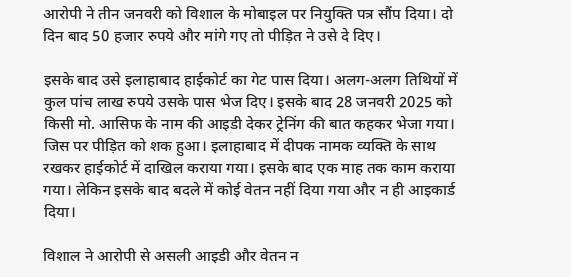आरोपी ने तीन जनवरी को विशाल के मोबाइल पर नियुक्ति पत्र सौंप दिया। दो दिन बाद 50 हजार रुपये और मांगे गए तो पीड़ित ने उसे दे दिए।

इसके बाद उसे इलाहाबाद हाईकोर्ट का गेट पास दिया। अलग-अलग तिथियों में कुल पांच लाख रुपये उसके पास भेज दिए। इसके बाद 28 जनवरी 2025 को किसी मो. आसिफ के नाम की आइडी देकर ट्रेनिंग की बात कहकर भेजा गया। जिस पर पीड़ित को शक हुआ। इलाहाबाद में दीपक नामक व्यक्ति के साथ रखकर हाईकोर्ट में दाखिल कराया गया। इसके बाद एक माह तक काम कराया गया। लेकिन इसके बाद बदले में कोई वेतन नहीं दिया गया और न ही आइकार्ड दिया।

विशाल ने आरोपी से असली आइडी और वेतन न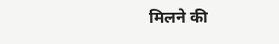मिलने की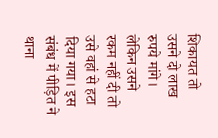शिकायत तो उसने दो लाख रुपये मांगे। लेकिन उसने रकम नहीं दी तो उसे वहां से हटा दिया गया। इस संबंध में पीड़ित ने थाना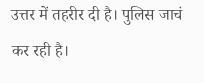उत्तर में तहरीर दी है। पुलिस जाचं कर रही है।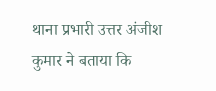थाना प्रभारी उत्तर अंजीश कुमार ने बताया कि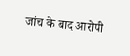जांच के बाद आरोपी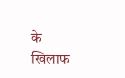के खिलाफ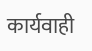कार्यवाही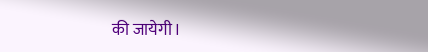की जायेगी।